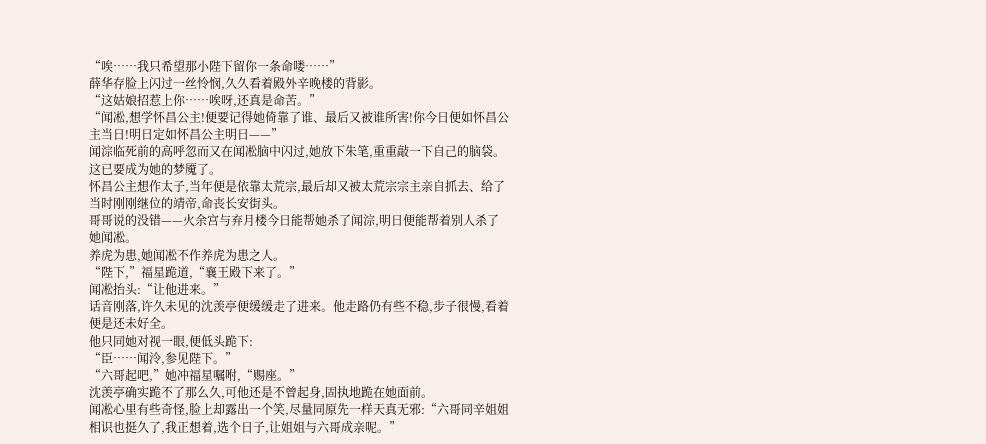“唉……我只希望那小陛下留你一条命喽……”
薛华存脸上闪过一丝怜悯,久久看着殿外辛晚楼的背影。
“这姑娘招惹上你……唉呀,还真是命苦。”
“闻凇,想学怀昌公主!便要记得她倚靠了谁、最后又被谁所害!你今日便如怀昌公主当日!明日定如怀昌公主明日——”
闻淙临死前的高呼忽而又在闻凇脑中闪过,她放下朱笔,重重敲一下自己的脑袋。
这已要成为她的梦魇了。
怀昌公主想作太子,当年便是依靠太荒宗,最后却又被太荒宗宗主亲自抓去、给了当时刚刚继位的靖帝,命丧长安街头。
哥哥说的没错——火余宫与弃月楼今日能帮她杀了闻淙,明日便能帮着别人杀了她闻凇。
养虎为患,她闻凇不作养虎为患之人。
“陛下,”福星跪道,“襄王殿下来了。”
闻凇抬头:“让他进来。”
话音刚落,许久未见的沈羡亭便缓缓走了进来。他走路仍有些不稳,步子很慢,看着便是还未好全。
他只同她对视一眼,便低头跪下:
“臣……闻泠,参见陛下。”
“六哥起吧,”她冲福星嘱咐,“赐座。”
沈羡亭确实跪不了那么久,可他还是不曾起身,固执地跪在她面前。
闻凇心里有些奇怪,脸上却露出一个笑,尽量同原先一样天真无邪:“六哥同辛姐姐相识也挺久了,我正想着,选个日子,让姐姐与六哥成亲呢。”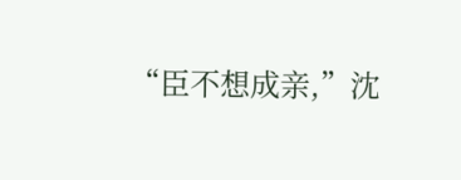“臣不想成亲,”沈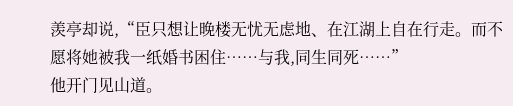羡亭却说,“臣只想让晚楼无忧无虑地、在江湖上自在行走。而不愿将她被我一纸婚书困住……与我,同生同死……”
他开门见山道。